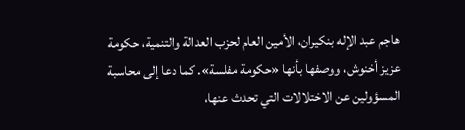هاجم عبد الإله بنكيران، الأمين العام لحزب العدالة والتنمية، حكومة عزيز أخنوش، ووصفها بأنها «حكومة مفلسة». كما دعا إلى محاسبة المسؤولين عن الاختلالات التي تحدث عنها،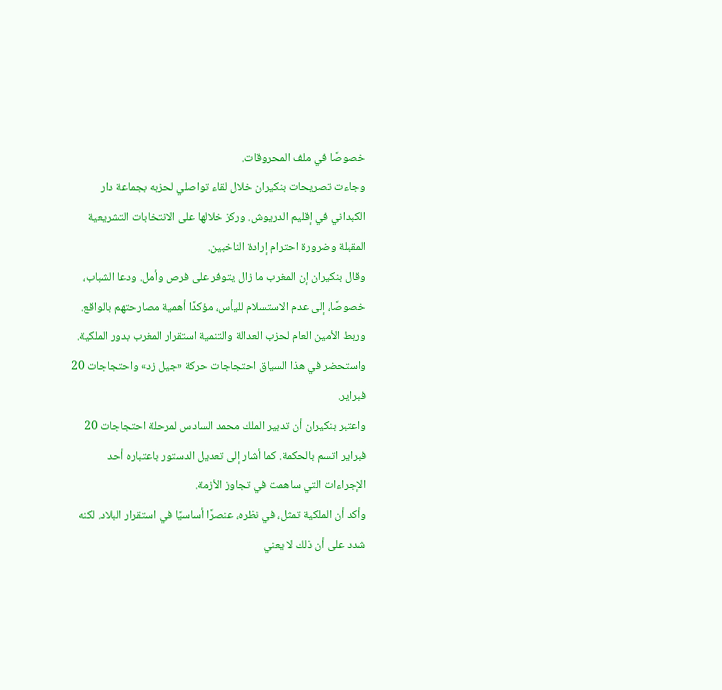خصوصًا في ملف المحروقات.
وجاءت تصريحات بنكيران خلال لقاء تواصلي لحزبه بجماعة دار الكبداني في إقليم الدريوش. وركز خلالها على الانتخابات التشريعية المقبلة وضرورة احترام إرادة الناخبين.
وقال بنكيران إن المغرب ما زال يتوفر على فرص وأمل. ودعا الشباب، خصوصًا، إلى عدم الاستسلام لليأس، مؤكدًا أهمية مصارحتهم بالواقع.
وربط الأمين العام لحزب العدالة والتنمية استقرار المغرب بدور الملكية. واستحضر في هذا السياق احتجاجات حركة «جيل زد» واحتجاجات 20 فبراير.
واعتبر بنكيران أن تدبير الملك محمد السادس لمرحلة احتجاجات 20 فبراير اتسم بالحكمة. كما أشار إلى تعديل الدستور باعتباره أحد الإجراءات التي ساهمت في تجاوز الأزمة.
وأكد أن الملكية تمثل، في نظره، عنصرًا أساسيًا في استقرار البلاد. لكنه شدد على أن ذلك لا يعني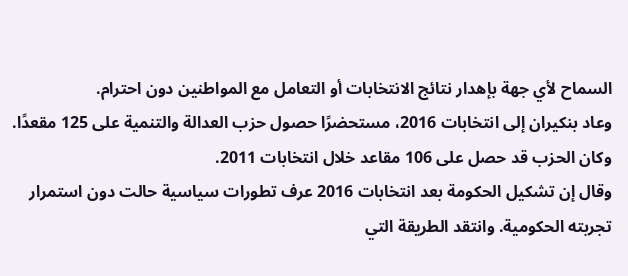السماح لأي جهة بإهدار نتائج الانتخابات أو التعامل مع المواطنين دون احترام.
وعاد بنكيران إلى انتخابات 2016، مستحضرًا حصول حزب العدالة والتنمية على 125 مقعدًا. وكان الحزب قد حصل على 106 مقاعد خلال انتخابات 2011.
وقال إن تشكيل الحكومة بعد انتخابات 2016 عرف تطورات سياسية حالت دون استمرار تجربته الحكومية. وانتقد الطريقة التي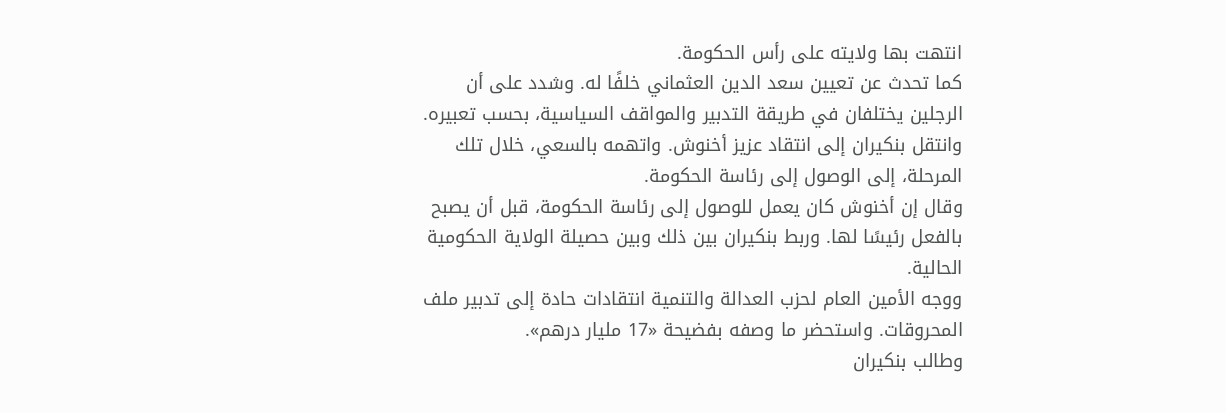انتهت بها ولايته على رأس الحكومة.
كما تحدث عن تعيين سعد الدين العثماني خلفًا له. وشدد على أن الرجلين يختلفان في طريقة التدبير والمواقف السياسية، بحسب تعبيره.
وانتقل بنكيران إلى انتقاد عزيز أخنوش. واتهمه بالسعي، خلال تلك المرحلة، إلى الوصول إلى رئاسة الحكومة.
وقال إن أخنوش كان يعمل للوصول إلى رئاسة الحكومة، قبل أن يصبح بالفعل رئيسًا لها. وربط بنكيران بين ذلك وبين حصيلة الولاية الحكومية الحالية.
ووجه الأمين العام لحزب العدالة والتنمية انتقادات حادة إلى تدبير ملف المحروقات. واستحضر ما وصفه بفضيحة «17 مليار درهم».
وطالب بنكيران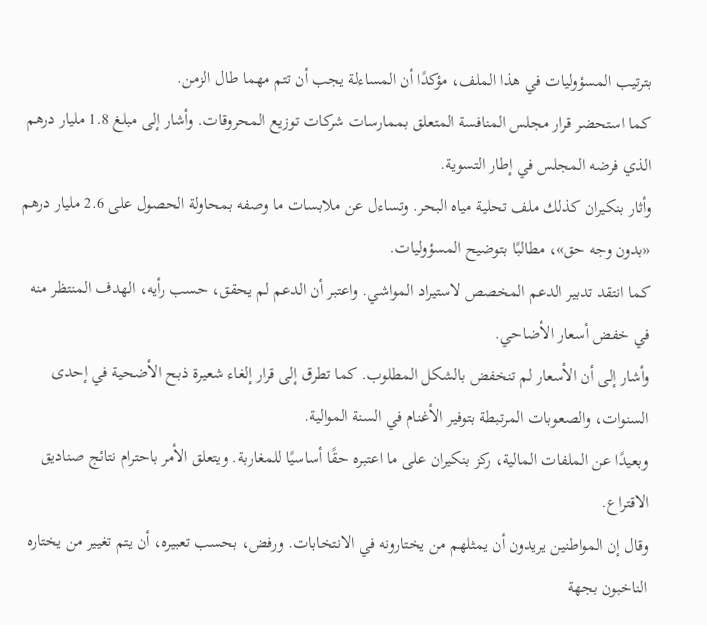بترتيب المسؤوليات في هذا الملف، مؤكدًا أن المساءلة يجب أن تتم مهما طال الزمن.
كما استحضر قرار مجلس المنافسة المتعلق بممارسات شركات توزيع المحروقات. وأشار إلى مبلغ 1.8 مليار درهم الذي فرضه المجلس في إطار التسوية.
وأثار بنكيران كذلك ملف تحلية مياه البحر. وتساءل عن ملابسات ما وصفه بمحاولة الحصول على 2.6 مليار درهم «بدون وجه حق»، مطالبًا بتوضيح المسؤوليات.
كما انتقد تدبير الدعم المخصص لاستيراد المواشي. واعتبر أن الدعم لم يحقق، حسب رأيه، الهدف المنتظر منه في خفض أسعار الأضاحي.
وأشار إلى أن الأسعار لم تنخفض بالشكل المطلوب. كما تطرق إلى قرار إلغاء شعيرة ذبح الأضحية في إحدى السنوات، والصعوبات المرتبطة بتوفير الأغنام في السنة الموالية.
وبعيدًا عن الملفات المالية، ركز بنكيران على ما اعتبره حقًا أساسيًا للمغاربة. ويتعلق الأمر باحترام نتائج صناديق الاقتراع.
وقال إن المواطنين يريدون أن يمثلهم من يختارونه في الانتخابات. ورفض، بحسب تعبيره، أن يتم تغيير من يختاره الناخبون بجهة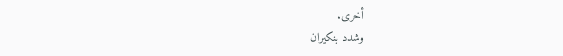أخرى.
وشدد بنكيران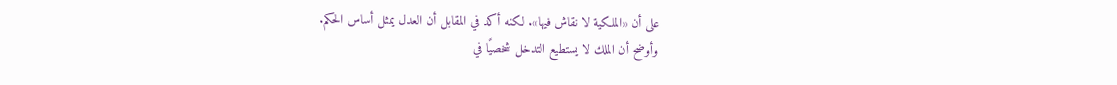على أن «الملكية لا نقاش فيها». لكنه أكد في المقابل أن العدل يمثل أساس الحكم.
وأوضح أن الملك لا يستطيع التدخل شخصيًا في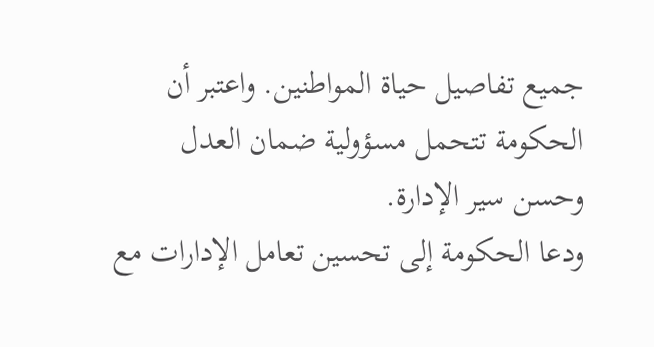جميع تفاصيل حياة المواطنين. واعتبر أن الحكومة تتحمل مسؤولية ضمان العدل وحسن سير الإدارة.
ودعا الحكومة إلى تحسين تعامل الإدارات مع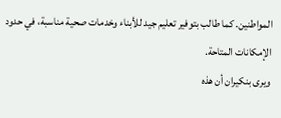المواطنين. كما طالب بتوفير تعليم جيد للأبناء وخدمات صحية مناسبة، في حدود الإمكانات المتاحة.
ويرى بنكيران أن هذه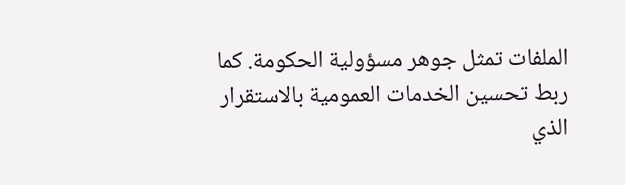الملفات تمثل جوهر مسؤولية الحكومة. كما ربط تحسين الخدمات العمومية بالاستقرار الذي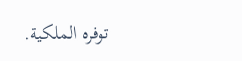توفره الملكية.